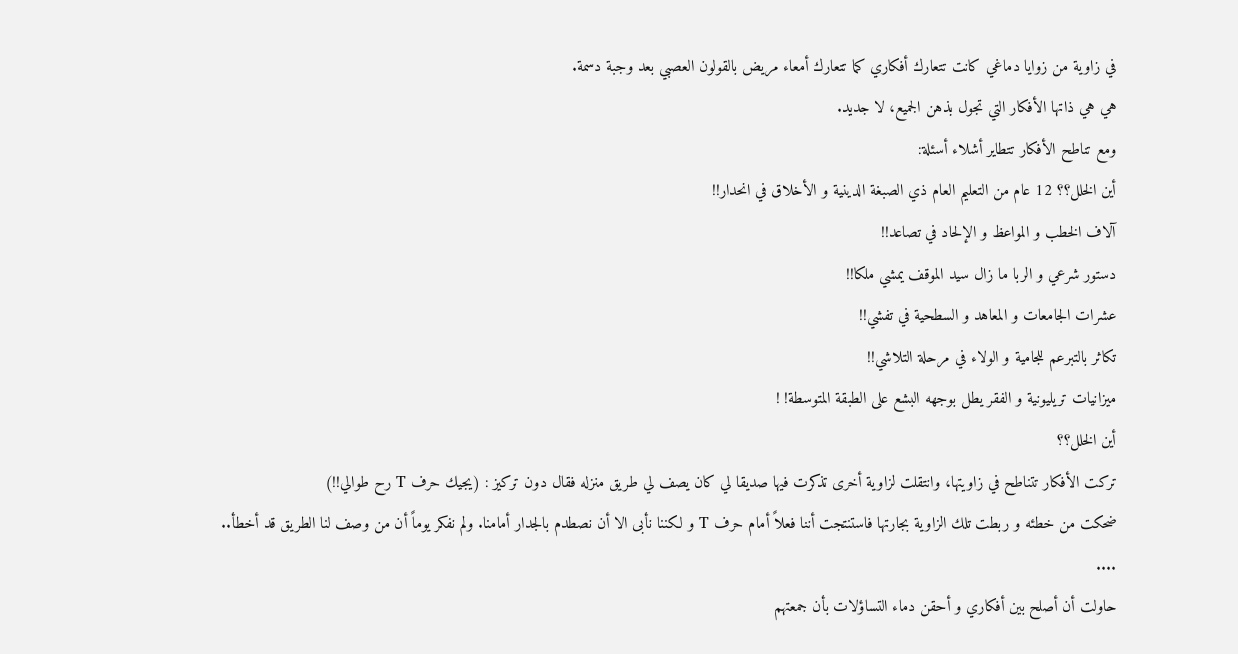في زاوية من زوايا دماغي كانت تتعارك أفكاري كما تتعارك أمعاء مريض بالقولون العصبي بعد وجبة دسمة.
هي هي ذاتها الأفكار التي تجول بذهن الجميع، لا جديد.
ومع تناطح الأفكار تتطاير أشلاء أسئلة:
أين الخلل؟؟ 12 عام من التعليم العام ذي الصبغة الدينية و الأخلاق في انحدار!!
آلاف الخطب و المواعظ و الإلحاد في تصاعد!!
دستور شرعي و الربا ما زال سيد الموقف يمشي ملكا!!
عشرات الجامعات و المعاهد و السطحية في تفشي!!
تكاثر بالتبرعم للجامية و الولاء في مرحلة التلاشي!!
ميزانيات تريليونية و الفقر يطل بوجهه البشع على الطبقة المتوسطة! !
أين الخلل؟؟
تركت الأفكار تتناطح في زاويتها، وانتقلت لزاوية أخرى تذكرت فيها صديقا لي كان يصف لي طريق منزله فقال دون تركيز : (يجيك حرف T رح طوالي!!)
ضحكت من خطئه و ربطت تلك الزاوية بجارتها فاستنتجت أننا فعلاً أمام حرف T و لكننا نأبى الا أن نصطدم بالجدار أمامنا. ولم نفكر يوماً أن من وصف لنا الطريق قد أخطأ..
....
حاولت أن أصلح بين أفكاري و أحقن دماء التساؤلات بأن جمعتهم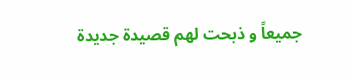جميعاً و ذبحت لهم قصيدة جديدة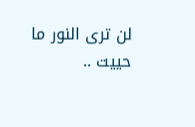لن ترى النور ما حييت ..